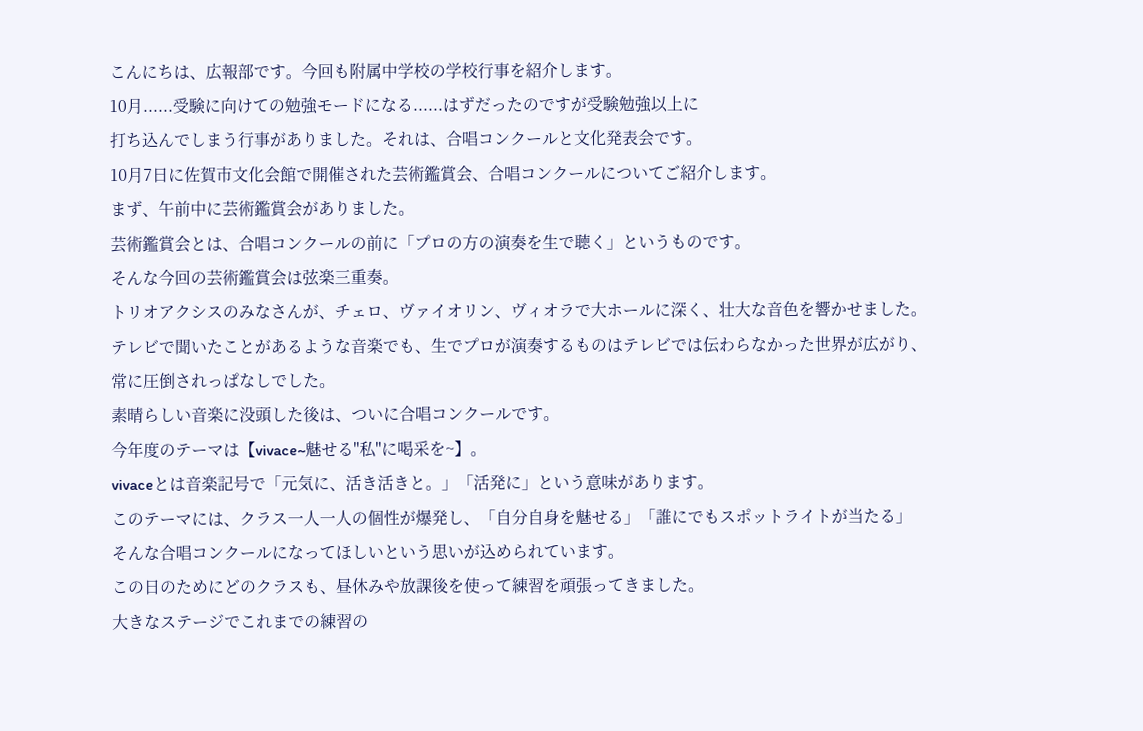こんにちは、広報部です。今回も附属中学校の学校行事を紹介します。
10月......受験に向けての勉強モードになる......はずだったのですが受験勉強以上に
打ち込んでしまう行事がありました。それは、合唱コンクールと文化発表会です。
10月7日に佐賀市文化会館で開催された芸術鑑賞会、合唱コンクールについてご紹介します。
まず、午前中に芸術鑑賞会がありました。
芸術鑑賞会とは、合唱コンクールの前に「プロの方の演奏を生で聴く」というものです。
そんな今回の芸術鑑賞会は弦楽三重奏。
トリオアクシスのみなさんが、チェロ、ヴァイオリン、ヴィオラで大ホールに深く、壮大な音色を響かせました。
テレビで聞いたことがあるような音楽でも、生でプロが演奏するものはテレビでは伝わらなかった世界が広がり、
常に圧倒されっぱなしでした。
素晴らしい音楽に没頭した後は、ついに合唱コンクールです。
今年度のテーマは【vivace~魅せる"私"に喝采を~】。
vivaceとは音楽記号で「元気に、活き活きと。」「活発に」という意味があります。
このテーマには、クラス一人一人の個性が爆発し、「自分自身を魅せる」「誰にでもスポットライトが当たる」
そんな合唱コンクールになってほしいという思いが込められています。
この日のためにどのクラスも、昼休みや放課後を使って練習を頑張ってきました。
大きなステージでこれまでの練習の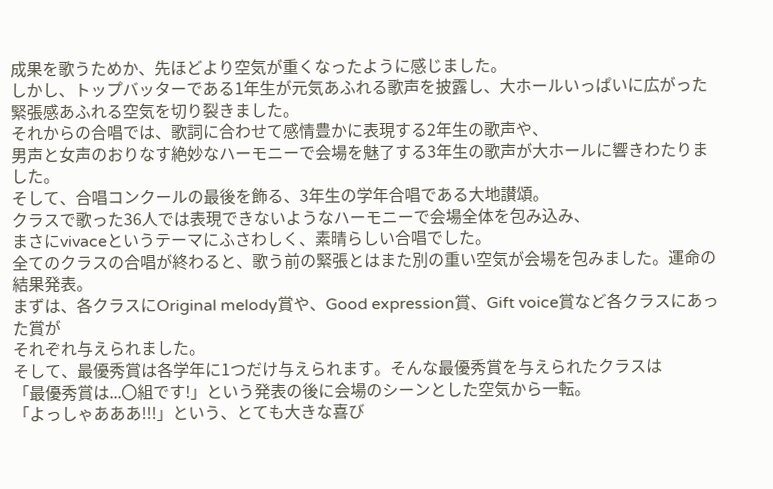成果を歌うためか、先ほどより空気が重くなったように感じました。
しかし、トップバッターである1年生が元気あふれる歌声を披露し、大ホールいっぱいに広がった
緊張感あふれる空気を切り裂きました。
それからの合唱では、歌詞に合わせて感情豊かに表現する2年生の歌声や、
男声と女声のおりなす絶妙なハーモニーで会場を魅了する3年生の歌声が大ホールに響きわたりました。
そして、合唱コンクールの最後を飾る、3年生の学年合唱である大地讃頌。
クラスで歌った36人では表現できないようなハーモニーで会場全体を包み込み、
まさにvivaceというテーマにふさわしく、素晴らしい合唱でした。
全てのクラスの合唱が終わると、歌う前の緊張とはまた別の重い空気が会場を包みました。運命の結果発表。
まずは、各クラスにOriginal melody賞や、Good expression賞、Gift voice賞など各クラスにあった賞が
それぞれ与えられました。
そして、最優秀賞は各学年に1つだけ与えられます。そんな最優秀賞を与えられたクラスは
「最優秀賞は...〇組です!」という発表の後に会場のシーンとした空気から一転。
「よっしゃあああ!!!」という、とても大きな喜び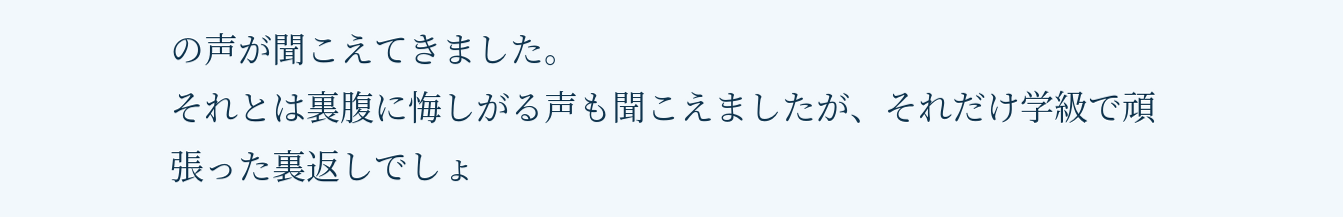の声が聞こえてきました。
それとは裏腹に悔しがる声も聞こえましたが、それだけ学級で頑張った裏返しでしょ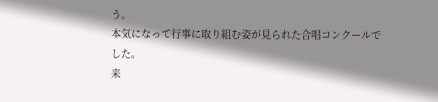う。
本気になって行事に取り組む姿が見られた合唱コンクールでした。
来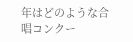年はどのような合唱コンクー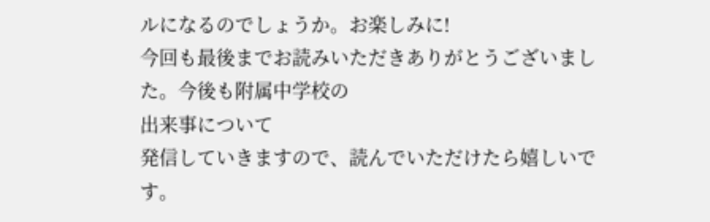ルになるのでしょうか。お楽しみに!
今回も最後までお読みいただきありがとうございました。今後も附属中学校の
出来事について
発信していきますので、読んでいただけたら嬉しいです。